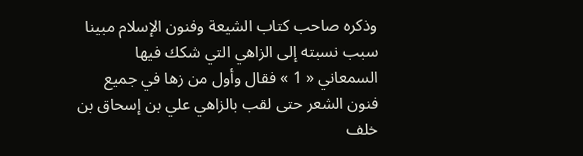وذكره صاحب كتاب الشيعة وفنون الإسلام مبينا سبب نسبته إلى الزاهي التي شكك فيها السمعاني « 1 » فقال وأول من زها في جميع فنون الشعر حتى لقب بالزاهي علي بن إسحاق بن خلف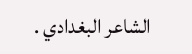الشاعر البغدادي .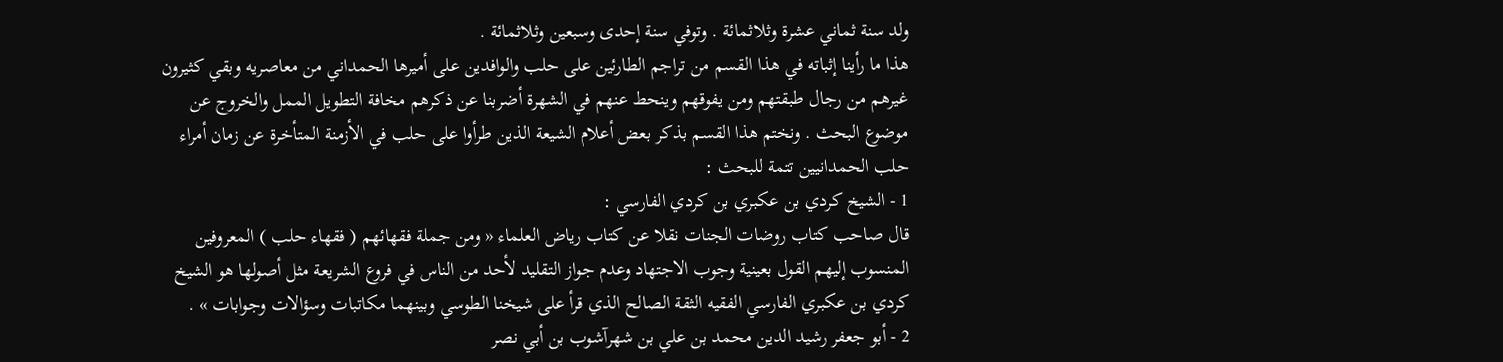ولد سنة ثماني عشرة وثلاثمائة . وتوفي سنة إحدى وسبعين وثلاثمائة .
هذا ما رأينا إثباته في هذا القسم من تراجم الطارئين على حلب والوافدين على أميرها الحمداني من معاصريه وبقي كثيرون غيرهم من رجال طبقتهم ومن يفوقهم وينحط عنهم في الشهرة أضربنا عن ذكرهم مخافة التطويل الممل والخروج عن موضوع البحث . ونختم هذا القسم بذكر بعض أعلام الشيعة الذين طرأوا على حلب في الأزمنة المتأخرة عن زمان أمراء حلب الحمدانيين تتمة للبحث :
1 - الشيخ كردي بن عكبري بن كردي الفارسي :
قال صاحب كتاب روضات الجنات نقلا عن كتاب رياض العلماء « ومن جملة فقهائهم ( فقهاء حلب ) المعروفين المنسوب إليهم القول بعينية وجوب الاجتهاد وعدم جواز التقليد لأحد من الناس في فروع الشريعة مثل أصولها هو الشيخ كردي بن عكبري الفارسي الفقيه الثقة الصالح الذي قرأ على شيخنا الطوسي وبينهما مكاتبات وسؤالات وجوابات » .
2 - أبو جعفر رشيد الدين محمد بن علي بن شهرآشوب بن أبي نصر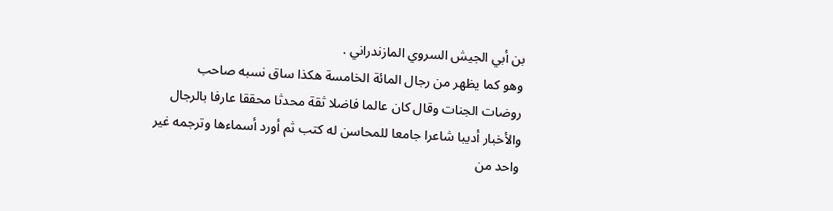بن أبي الجيش السروي المازندراني .
وهو كما يظهر من رجال المائة الخامسة هكذا ساق نسبه صاحب روضات الجنات وقال كان عالما فاضلا ثقة محدثا محققا عارفا بالرجال والأخبار أديبا شاعرا جامعا للمحاسن له كتب ثم أورد أسماءها وترجمه غير واحد من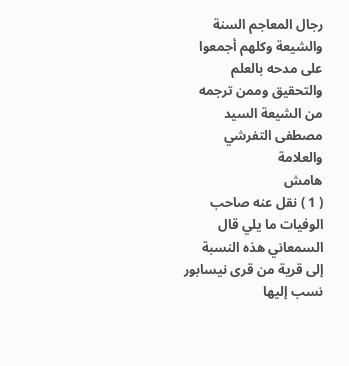رجال المعاجم السنة والشيعة وكلهم أجمعوا على مدحه بالعلم والتحقيق وممن ترجمه من الشيعة السيد مصطفى التفرشي والعلامة
هامش
( 1 ) نقل عنه صاحب الوفيات ما يلي قال السمعاني هذه النسبة إلى قرية من قرى نيسابور نسب إليها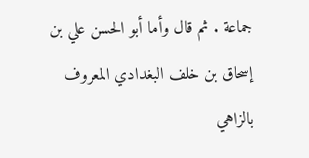جماعة . ثم قال وأما أبو الحسن علي بن إسحاق بن خلف البغدادي المعروف بالزاهي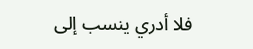فلا أدري ينسب إلى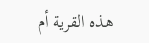هذه القرية أم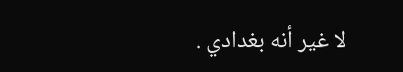لا غير أنه بغدادي .